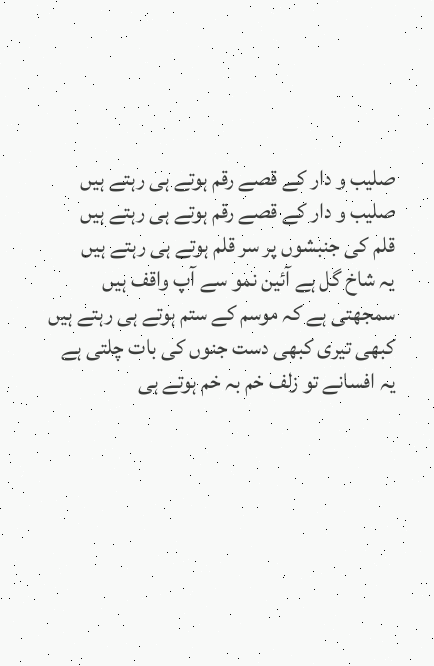صلیب و دار کے قصے رقم ہوتے ہی رہتے ہیں
صلیب و دار کے قصے رقم ہوتے ہی رہتے ہیں
قلم کی جنبشوں پر سر قلم ہوتے ہی رہتے ہیں
یہ شاخ گل ہے آئین نمو سے آپ واقف ہیں
سمجھتی ہے کہ موسم کے ستم ہوتے ہی رہتے ہیں
کبھی تیری کبھی دست جنوں کی بات چلتی ہے
یہ افسانے تو زلف خم بہ خم ہوتے ہی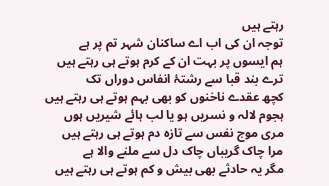رہتے ہیں
توجہ ان کی اب اے ساکنان شہر تم پر ہے
ہم ایسوں پر بہت ان کے کرم ہوتے ہی رہتے ہیں
ترے بند قبا سے رشتۂ انفاس دوراں تک
کچھ عقدے ناخنوں کو بھی بہم ہوتے ہی رہتے ہیں
ہجوم لالہ و نسریں ہو یا لب ہائے شیریں ہوں
مری موج نفس سے تازہ دم ہوتے ہی رہتے ہیں
مرا چاک گریباں چاک دل سے ملنے والا ہے
مگر یہ حادثے بھی بیش و کم ہوتے ہی رہتے ہیں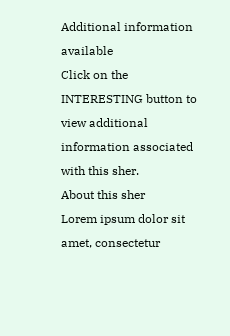Additional information available
Click on the INTERESTING button to view additional information associated with this sher.
About this sher
Lorem ipsum dolor sit amet, consectetur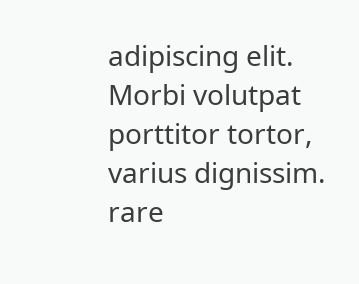adipiscing elit. Morbi volutpat porttitor tortor, varius dignissim.
rare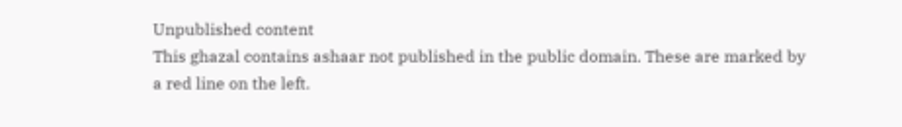Unpublished content
This ghazal contains ashaar not published in the public domain. These are marked by a red line on the left.